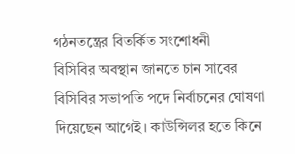গঠনতন্ত্রের বিতর্কিত সংশোধনী
বিসিবির অবস্থান জানতে চান সাবের
বিসিবির সভাপতি পদে নির্বাচনের ঘোষণা দিয়েছেন আগেই। কাউন্সিলর হতে কিনে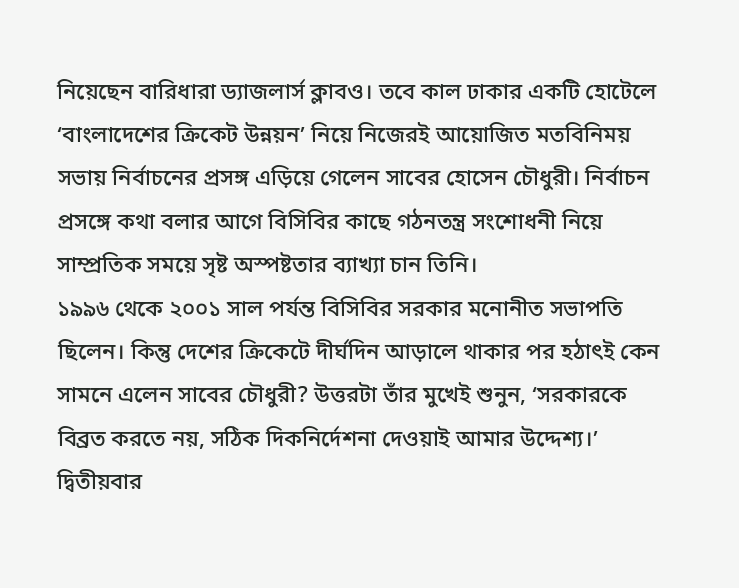নিয়েছেন বারিধারা ড্যাজলার্স ক্লাবও। তবে কাল ঢাকার একটি হোটেলে ‘বাংলাদেশের ক্রিকেট উন্নয়ন’ নিয়ে নিজেরই আয়োজিত মতবিনিময় সভায় নির্বাচনের প্রসঙ্গ এড়িয়ে গেলেন সাবের হোসেন চৌধুরী। নির্বাচন প্রসঙ্গে কথা বলার আগে বিসিবির কাছে গঠনতন্ত্র সংশোধনী নিয়ে সাম্প্রতিক সময়ে সৃষ্ট অস্পষ্টতার ব্যাখ্যা চান তিনি।
১৯৯৬ থেকে ২০০১ সাল পর্যন্ত বিসিবির সরকার মনোনীত সভাপতি ছিলেন। কিন্তু দেশের ক্রিকেটে দীর্ঘদিন আড়ালে থাকার পর হঠাৎই কেন সামনে এলেন সাবের চৌধুরী? উত্তরটা তাঁর মুখেই শুনুন, ‘সরকারকে বিব্রত করতে নয়, সঠিক দিকনির্দেশনা দেওয়াই আমার উদ্দেশ্য।’ দ্বিতীয়বার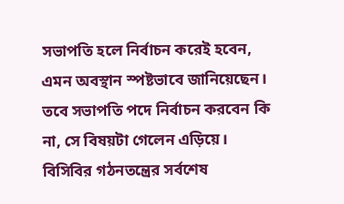সভাপতি হলে নির্বাচন করেই হবেন, এমন অবস্থান স্পষ্টভাবে জানিয়েছেন। তবে সভাপতি পদে নির্বাচন করবেন কি না, সে বিষয়টা গেলেন এড়িয়ে।
বিসিবির গঠনতন্ত্রের সর্বশেষ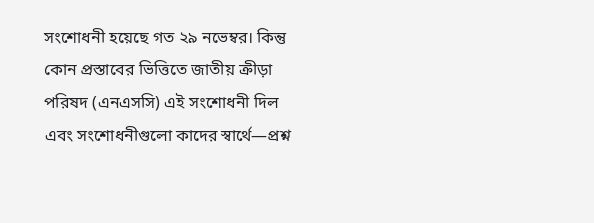সংশোধনী হয়েছে গত ২৯ নভেম্বর। কিন্তু কোন প্রস্তাবের ভিত্তিতে জাতীয় ক্রীড়া পরিষদ (এনএসসি) এই সংশোধনী দিল এবং সংশোধনীগুলো কাদের স্বার্থে—প্রশ্ন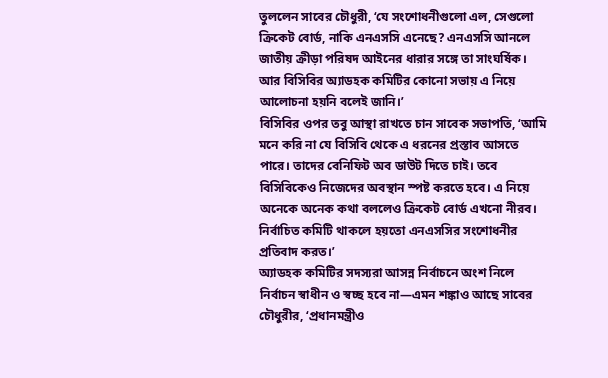তুললেন সাবের চৌধুরী, ‘যে সংশোধনীগুলো এল, সেগুলো ক্রিকেট বোর্ড, নাকি এনএসসি এনেছে? এনএসসি আনলে জাতীয় ক্রীড়া পরিষদ আইনের ধারার সঙ্গে তা সাংঘর্ষিক। আর বিসিবির অ্যাডহক কমিটির কোনো সভায় এ নিয়ে আলোচনা হয়নি বলেই জানি।’
বিসিবির ওপর তবু আস্থা রাখতে চান সাবেক সভাপতি, ‘আমি মনে করি না যে বিসিবি থেকে এ ধরনের প্রস্তাব আসতে পারে। তাদের বেনিফিট অব ডাউট দিতে চাই। তবে বিসিবিকেও নিজেদের অবস্থান স্পষ্ট করতে হবে। এ নিয়ে অনেকে অনেক কথা বললেও ক্রিকেট বোর্ড এখনো নীরব। নির্বাচিত কমিটি থাকলে হয়তো এনএসসির সংশোধনীর প্রতিবাদ করত।’
অ্যাডহক কমিটির সদস্যরা আসন্ন নির্বাচনে অংশ নিলে নির্বাচন স্বাধীন ও স্বচ্ছ হবে না—এমন শঙ্কাও আছে সাবের চৌধুরীর, ‘প্রধানমন্ত্রীও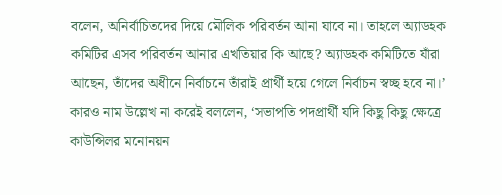বলেন, অনির্বাচিতদের দিয়ে মৌলিক পরিবর্তন আনা যাবে না। তাহলে অ্যাডহক কমিটির এসব পরিবর্তন আনার এখতিয়ার কি আছে? অ্যাডহক কমিটিতে যাঁরা আছেন, তাঁদের অধীনে নির্বাচনে তাঁরাই প্রার্থী হয়ে গেলে নির্বাচন স্বচ্ছ হবে না।’ কারও নাম উল্লেখ না করেই বললেন, ‘সভাপতি পদপ্রার্থী যদি কিছু কিছু ক্ষেত্রে কাউন্সিলর মনোনয়ন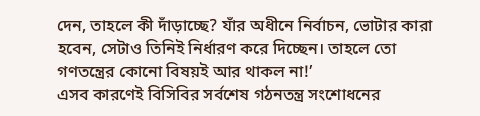দেন, তাহলে কী দাঁড়াচ্ছে? যাঁর অধীনে নির্বাচন, ভোটার কারা হবেন, সেটাও তিনিই নির্ধারণ করে দিচ্ছেন। তাহলে তো গণতন্ত্রের কোনো বিষয়ই আর থাকল না!’
এসব কারণেই বিসিবির সর্বশেষ গঠনতন্ত্র সংশোধনের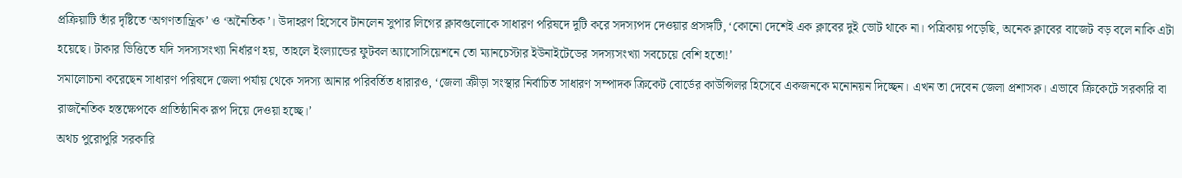প্রক্রিয়াটি তাঁর দৃষ্টিতে ‘অগণতান্ত্রিক’ ও ‘অনৈতিক’। উদাহরণ হিসেবে টানলেন সুপার লিগের ক্লাবগুলোকে সাধারণ পরিষদে দুটি করে সদস্যপদ দেওয়ার প্রসঙ্গটি, ‘কোনো দেশেই এক ক্লাবের দুই ভোট থাকে না। পত্রিকায় পড়েছি, অনেক ক্লাবের বাজেট বড় বলে নাকি এটা হয়েছে। টাকার ভিত্তিতে যদি সদস্যসংখ্যা নির্ধারণ হয়, তাহলে ইংল্যান্ডের ফুটবল অ্যাসোসিয়েশনে তো ম্যানচেস্টার ইউনাইটেডের সদস্যসংখ্যা সবচেয়ে বেশি হতো!’
সমালোচনা করেছেন সাধারণ পরিষদে জেলা পর্যায় থেকে সদস্য আনার পরিবর্তিত ধারারও, ‘জেলা ক্রীড়া সংস্থার নির্বাচিত সাধারণ সম্পাদক ক্রিকেট বোর্ডের কাউন্সিলর হিসেবে একজনকে মনোনয়ন দিচ্ছেন। এখন তা দেবেন জেলা প্রশাসক। এভাবে ক্রিকেটে সরকারি বা রাজনৈতিক হস্তক্ষেপকে প্রাতিষ্ঠানিক রূপ দিয়ে দেওয়া হচ্ছে।’
অথচ পুরোপুরি সরকারি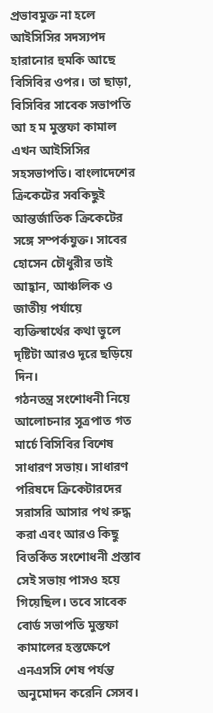প্রভাবমুক্ত না হলে আইসিসির সদস্যপদ হারানোর হুমকি আছে বিসিবির ওপর। তা ছাড়া, বিসিবির সাবেক সভাপতি আ হ ম মুস্তফা কামাল এখন আইসিসির সহসভাপতি। বাংলাদেশের ক্রিকেটের সবকিছুই আন্তর্জাতিক ক্রিকেটের সঙ্গে সম্পর্কযুক্ত। সাবের হোসেন চৌধুরীর তাই আহ্বান, আঞ্চলিক ও জাতীয় পর্যায়ে ব্যক্তিস্বার্থের কথা ভুলে দৃষ্টিটা আরও দূরে ছড়িয়ে দিন।
গঠনতন্ত্র সংশোধনী নিয়ে আলোচনার সূত্রপাত গত মার্চে বিসিবির বিশেষ সাধারণ সভায়। সাধারণ পরিষদে ক্রিকেটারদের সরাসরি আসার পথ রুদ্ধ করা এবং আরও কিছু বিতর্কিত সংশোধনী প্রস্তাব সেই সভায় পাসও হয়ে গিয়েছিল। তবে সাবেক বোর্ড সভাপতি মুস্তফা কামালের হস্তক্ষেপে এনএসসি শেষ পর্যন্ত অনুমোদন করেনি সেসব।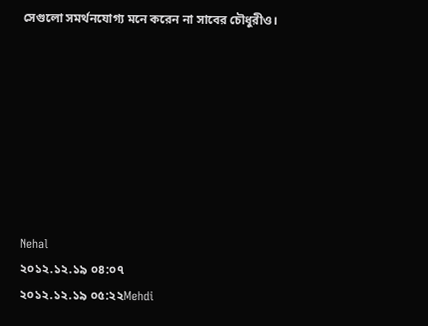সেগুলো সমর্থনযোগ্য মনে করেন না সাবের চৌধুরীও।








Nehal
২০১২.১২.১৯ ০৪:০৭
২০১২.১২.১৯ ০৫:২২Mehdi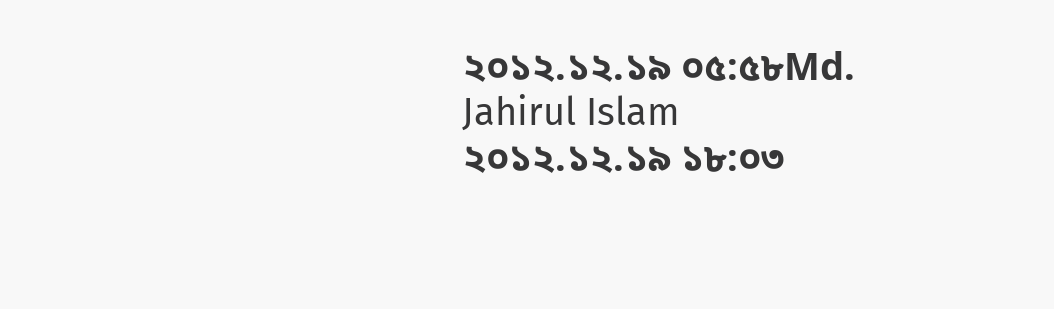২০১২.১২.১৯ ০৫:৫৮Md. Jahirul Islam
২০১২.১২.১৯ ১৮:০৩